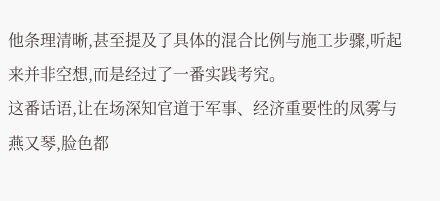他条理清晰,甚至提及了具体的混合比例与施工步骤,听起来并非空想,而是经过了一番实践考究。
这番话语,让在场深知官道于军事、经济重要性的凤雾与燕又琴,脸色都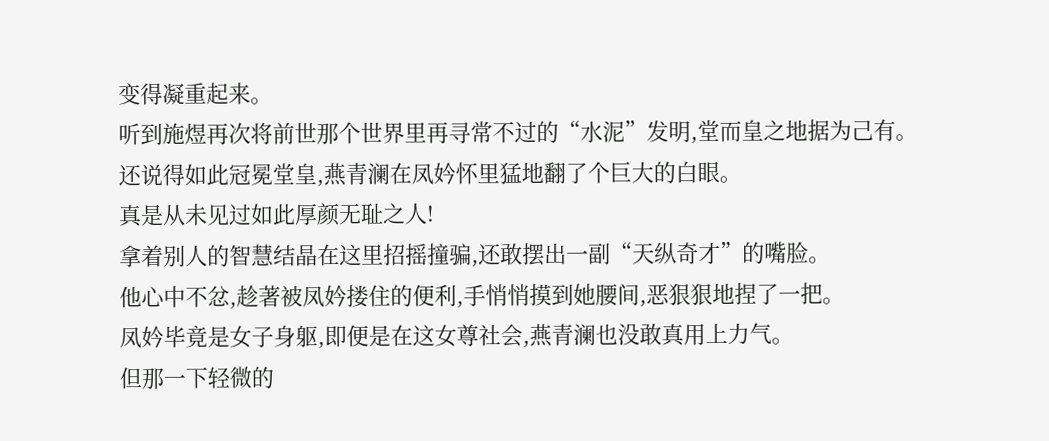变得凝重起来。
听到施煜再次将前世那个世界里再寻常不过的“水泥”发明,堂而皇之地据为己有。
还说得如此冠冕堂皇,燕青澜在凤妗怀里猛地翻了个巨大的白眼。
真是从未见过如此厚颜无耻之人!
拿着别人的智慧结晶在这里招摇撞骗,还敢摆出一副“天纵奇才”的嘴脸。
他心中不忿,趁著被凤妗搂住的便利,手悄悄摸到她腰间,恶狠狠地捏了一把。
凤妗毕竟是女子身躯,即便是在这女尊社会,燕青澜也没敢真用上力气。
但那一下轻微的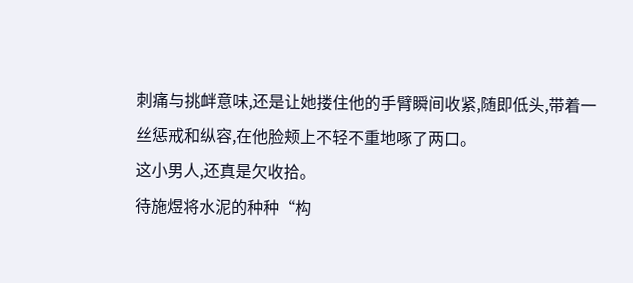刺痛与挑衅意味,还是让她搂住他的手臂瞬间收紧,随即低头,带着一丝惩戒和纵容,在他脸颊上不轻不重地啄了两口。
这小男人,还真是欠收拾。
待施煜将水泥的种种“构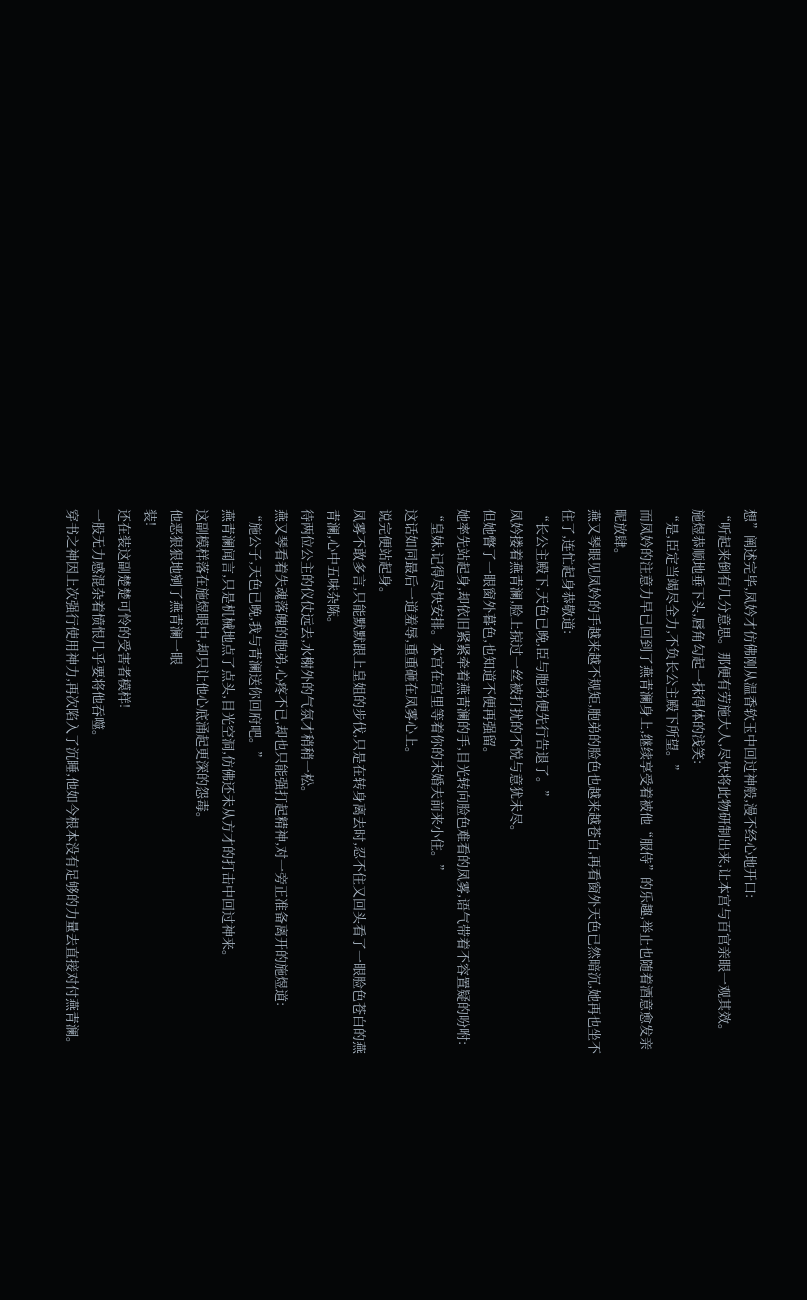想”阐述完毕,凤妗才仿佛刚从温香软玉中回过神般,漫不经心地开口:
“听起来倒有几分意思。那便有劳施大人,尽快将此物研制出来,让本宫与百官亲眼一观其效。
施煜恭顺地垂下头,唇角勾起一抹得体的浅笑:
“是,臣定当竭尽全力,不负长公主殿下所望。”
而凤妗的注意力早已回到了燕青澜身上,继续享受着被他“服侍”的乐趣,举止也随着酒意愈发亲昵放肆。
燕又琴眼见凤妗的手越来越不规矩,胞弟的脸色也越来越苍白,再看窗外天色已然暗沉,她再也坐不住了,连忙起身恭敬道:
“长公主殿下,天色已晚,臣与胞弟便先行告退了。”
凤妗搂着燕青澜,脸上掠过一丝被打扰的不悦与意犹未尽。
但她瞥了一眼窗外暮色,也知道不便再强留。
她率先站起身,却依旧紧紧牵着燕青澜的手,目光转向脸色难看的凤雾,语气带着不容置疑的吩咐:
“皇妹,记得尽快安排。本宫在宫里等着你的未婚夫前来小住。”
这话如同最后一道羞辱,重重砸在凤雾心上。
说完便站起身。
凤雾不敢多言,只能默默跟上皇姐的步伐,只是在转身离去时,忍不住又回头看了一眼脸色苍白的燕青澜,心中五味杂陈。
待两位公主的仪仗远去,水榭外的气氛才稍稍一松。
燕又琴看着失魂落魄的胞弟,心疼不已,却也只能强打起精神,对一旁正准备离开的施煜道:
“施公子,天色已晚,我与青澜送你回府吧。”
燕青澜闻言,只是机械地点了点头,目光空洞,仿佛还未从方才的打击中回过神来。
这副模样落在施煜眼中,却只让他心底涌起更深的怨毒。
他恶狠狠地剜了燕青澜一眼
装!
还在装这副楚楚可怜的受害者模样!
一股无力感混杂着愤恨几乎要将他吞噬。
穿书之神因上次强行使用神力,再次陷入了沉睡,他如今根本没有足够的力量去直接对付燕青澜。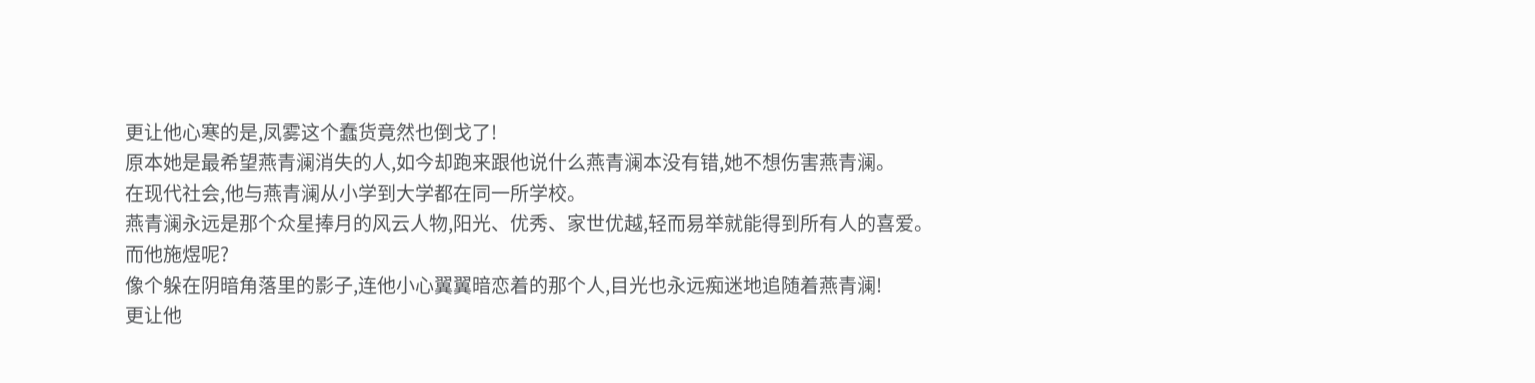更让他心寒的是,凤雾这个蠢货竟然也倒戈了!
原本她是最希望燕青澜消失的人,如今却跑来跟他说什么燕青澜本没有错,她不想伤害燕青澜。
在现代社会,他与燕青澜从小学到大学都在同一所学校。
燕青澜永远是那个众星捧月的风云人物,阳光、优秀、家世优越,轻而易举就能得到所有人的喜爱。
而他施煜呢?
像个躲在阴暗角落里的影子,连他小心翼翼暗恋着的那个人,目光也永远痴迷地追随着燕青澜!
更让他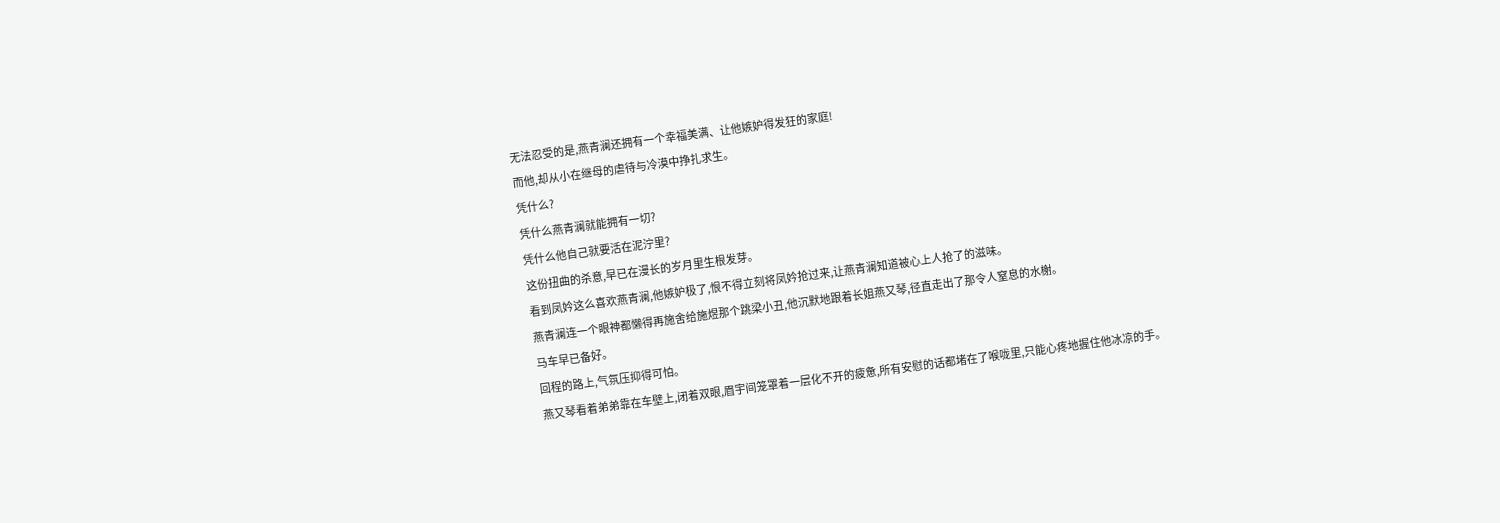无法忍受的是,燕青澜还拥有一个幸福美满、让他嫉妒得发狂的家庭!
而他,却从小在继母的虐待与冷漠中挣扎求生。
凭什么?
凭什么燕青澜就能拥有一切?
凭什么他自己就要活在泥泞里?
这份扭曲的杀意,早已在漫长的岁月里生根发芽。
看到凤妗这么喜欢燕青澜,他嫉妒极了,恨不得立刻将凤妗抢过来,让燕青澜知道被心上人抢了的滋味。
燕青澜连一个眼神都懒得再施舍给施煜那个跳梁小丑,他沉默地跟着长姐燕又琴,径直走出了那令人窒息的水榭。
马车早已备好。
回程的路上,气氛压抑得可怕。
燕又琴看着弟弟靠在车壁上,闭着双眼,眉宇间笼罩着一层化不开的疲惫,所有安慰的话都堵在了喉咙里,只能心疼地握住他冰凉的手。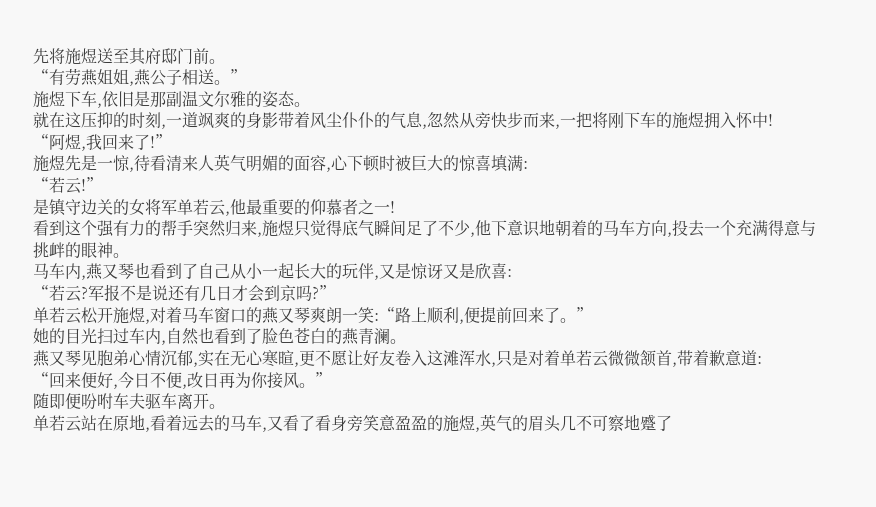先将施煜送至其府邸门前。
“有劳燕姐姐,燕公子相送。”
施煜下车,依旧是那副温文尔雅的姿态。
就在这压抑的时刻,一道飒爽的身影带着风尘仆仆的气息,忽然从旁快步而来,一把将刚下车的施煜拥入怀中!
“阿煜,我回来了!”
施煜先是一惊,待看清来人英气明媚的面容,心下顿时被巨大的惊喜填满:
“若云!”
是镇守边关的女将军单若云,他最重要的仰慕者之一!
看到这个强有力的帮手突然归来,施煜只觉得底气瞬间足了不少,他下意识地朝着的马车方向,投去一个充满得意与挑衅的眼神。
马车内,燕又琴也看到了自己从小一起长大的玩伴,又是惊讶又是欣喜:
“若云?军报不是说还有几日才会到京吗?”
单若云松开施煜,对着马车窗口的燕又琴爽朗一笑:“路上顺利,便提前回来了。”
她的目光扫过车内,自然也看到了脸色苍白的燕青澜。
燕又琴见胞弟心情沉郁,实在无心寒暄,更不愿让好友卷入这滩浑水,只是对着单若云微微颔首,带着歉意道:
“回来便好,今日不便,改日再为你接风。”
随即便吩咐车夫驱车离开。
单若云站在原地,看着远去的马车,又看了看身旁笑意盈盈的施煜,英气的眉头几不可察地蹙了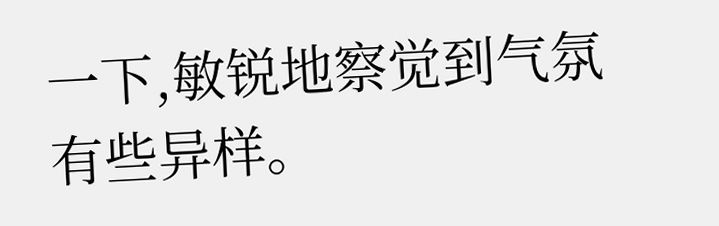一下,敏锐地察觉到气氛有些异样。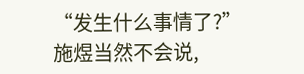“发生什么事情了?”
施煜当然不会说,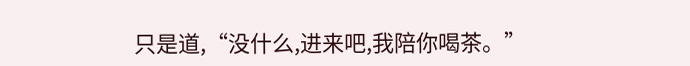只是道,“没什么,进来吧,我陪你喝茶。”